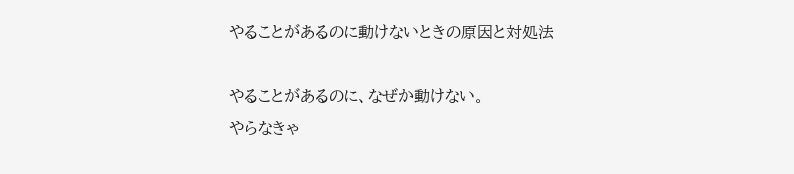やることがあるのに動けないときの原因と対処法

やることがあるのに、なぜか動けない。
やらなきゃ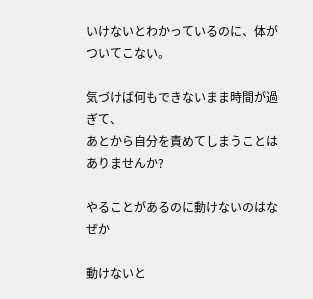いけないとわかっているのに、体がついてこない。

気づけば何もできないまま時間が過ぎて、
あとから自分を責めてしまうことはありませんか?

やることがあるのに動けないのはなぜか

動けないと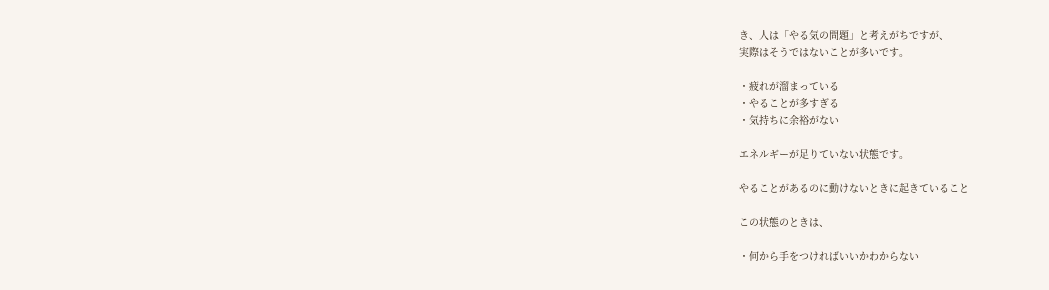き、人は「やる気の問題」と考えがちですが、
実際はそうではないことが多いです。

・疲れが溜まっている
・やることが多すぎる
・気持ちに余裕がない

エネルギーが足りていない状態です。

やることがあるのに動けないときに起きていること

この状態のときは、

・何から手をつければいいかわからない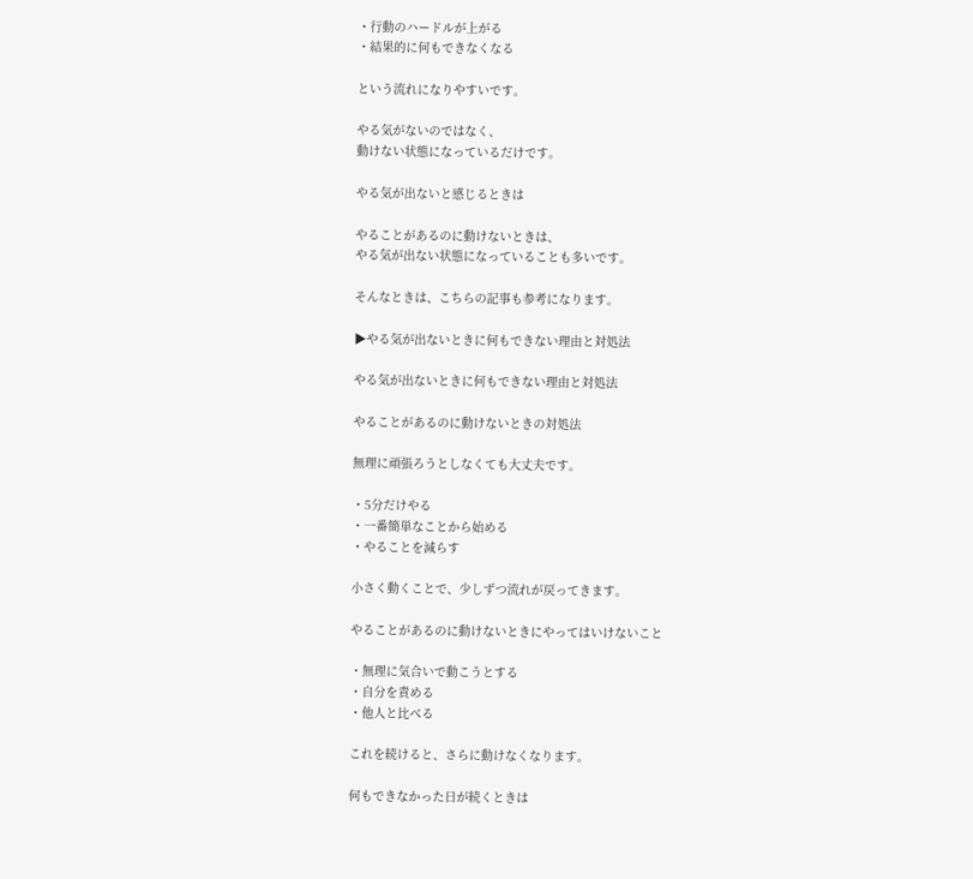・行動のハードルが上がる
・結果的に何もできなくなる

という流れになりやすいです。

やる気がないのではなく、
動けない状態になっているだけです。

やる気が出ないと感じるときは

やることがあるのに動けないときは、
やる気が出ない状態になっていることも多いです。

そんなときは、こちらの記事も参考になります。

▶やる気が出ないときに何もできない理由と対処法

やる気が出ないときに何もできない理由と対処法

やることがあるのに動けないときの対処法

無理に頑張ろうとしなくても大丈夫です。

・5分だけやる
・一番簡単なことから始める
・やることを減らす

小さく動くことで、少しずつ流れが戻ってきます。

やることがあるのに動けないときにやってはいけないこと

・無理に気合いで動こうとする
・自分を責める
・他人と比べる

これを続けると、さらに動けなくなります。

何もできなかった日が続くときは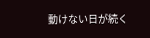動けない日が続く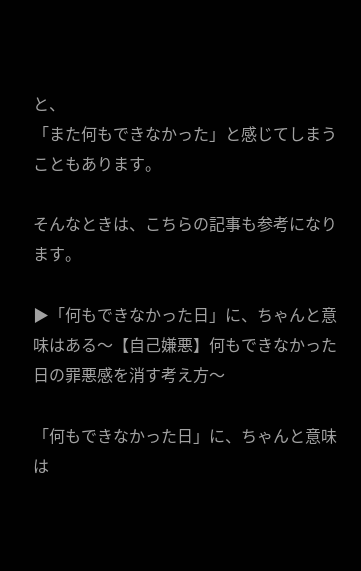と、
「また何もできなかった」と感じてしまうこともあります。

そんなときは、こちらの記事も参考になります。

▶「何もできなかった日」に、ちゃんと意味はある〜【自己嫌悪】何もできなかった日の罪悪感を消す考え方〜

「何もできなかった日」に、ちゃんと意味は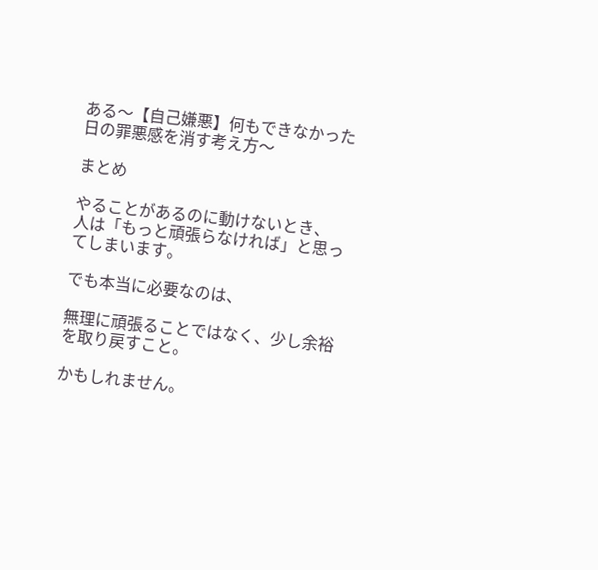ある〜【自己嫌悪】何もできなかった日の罪悪感を消す考え方〜

まとめ

やることがあるのに動けないとき、
人は「もっと頑張らなければ」と思ってしまいます。

でも本当に必要なのは、

無理に頑張ることではなく、少し余裕を取り戻すこと。

かもしれません。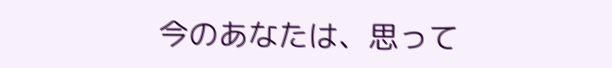今のあなたは、思って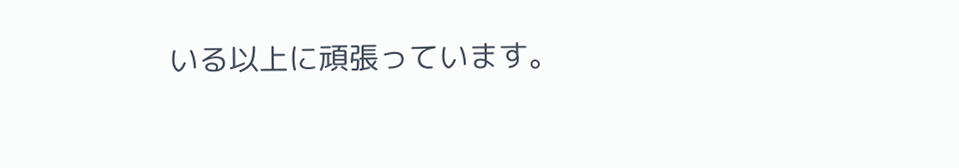いる以上に頑張っています。